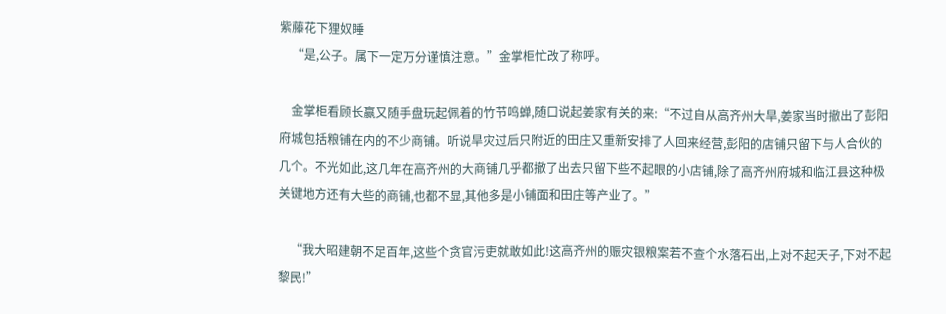紫藤花下狸奴睡
    “是,公子。属下一定万分谨慎注意。”金掌柜忙改了称呼。

    金掌柜看顾长赢又随手盘玩起佩着的竹节鸣蝉,随口说起姜家有关的来:“不过自从高齐州大旱,姜家当时撤出了彭阳府城包括粮铺在内的不少商铺。听说旱灾过后只附近的田庄又重新安排了人回来经营,彭阳的店铺只留下与人合伙的几个。不光如此,这几年在高齐州的大商铺几乎都撤了出去只留下些不起眼的小店铺,除了高齐州府城和临江县这种极关键地方还有大些的商铺,也都不显,其他多是小铺面和田庄等产业了。”

    “我大昭建朝不足百年,这些个贪官污吏就敢如此!这高齐州的赈灾银粮案若不查个水落石出,上对不起天子,下对不起黎民!”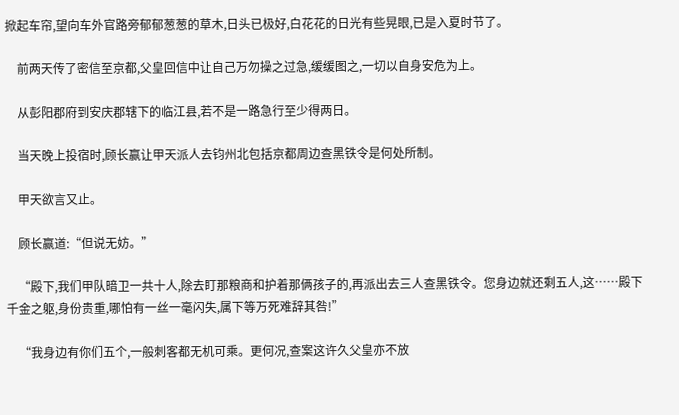掀起车帘,望向车外官路旁郁郁葱葱的草木,日头已极好,白花花的日光有些晃眼,已是入夏时节了。

    前两天传了密信至京都,父皇回信中让自己万勿操之过急,缓缓图之,一切以自身安危为上。

    从彭阳郡府到安庆郡辖下的临江县,若不是一路急行至少得两日。

    当天晚上投宿时,顾长赢让甲天派人去钧州北包括京都周边查黑铁令是何处所制。

    甲天欲言又止。

    顾长赢道:“但说无妨。”

    “殿下,我们甲队暗卫一共十人,除去盯那粮商和护着那俩孩子的,再派出去三人查黑铁令。您身边就还剩五人,这……殿下千金之躯,身份贵重,哪怕有一丝一毫闪失,属下等万死难辞其咎!”

    “我身边有你们五个,一般刺客都无机可乘。更何况,查案这许久父皇亦不放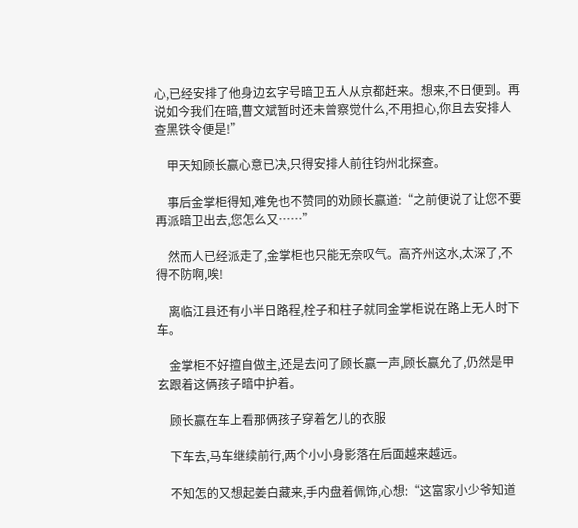心,已经安排了他身边玄字号暗卫五人从京都赶来。想来,不日便到。再说如今我们在暗,曹文斌暂时还未曾察觉什么,不用担心,你且去安排人查黑铁令便是!”

    甲天知顾长赢心意已决,只得安排人前往钧州北探查。

    事后金掌柜得知,难免也不赞同的劝顾长赢道:“之前便说了让您不要再派暗卫出去,您怎么又……”

    然而人已经派走了,金掌柜也只能无奈叹气。高齐州这水,太深了,不得不防啊,唉!

    离临江县还有小半日路程,栓子和柱子就同金掌柜说在路上无人时下车。

    金掌柜不好擅自做主,还是去问了顾长赢一声,顾长赢允了,仍然是甲玄跟着这俩孩子暗中护着。

    顾长赢在车上看那俩孩子穿着乞儿的衣服

    下车去,马车继续前行,两个小小身影落在后面越来越远。

    不知怎的又想起姜白藏来,手内盘着佩饰,心想:“这富家小少爷知道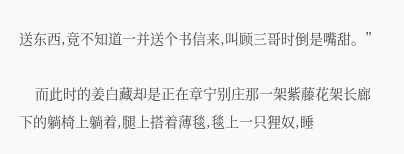送东西,竟不知道一并送个书信来,叫顾三哥时倒是嘴甜。”

    而此时的姜白藏却是正在章宁别庄那一架紫藤花架长廊下的躺椅上躺着,腿上搭着薄毯,毯上一只狸奴,睡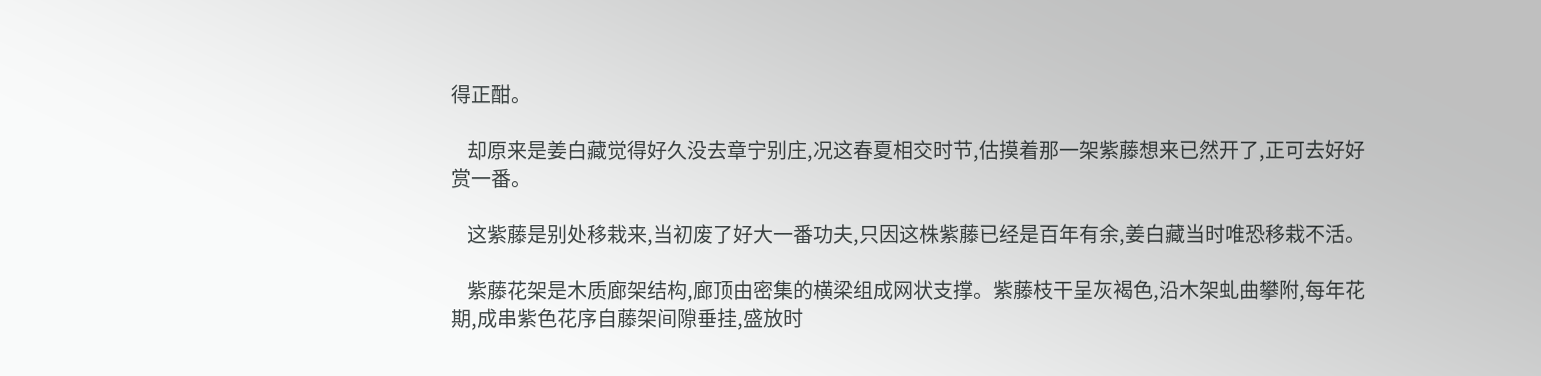得正酣。

    却原来是姜白藏觉得好久没去章宁别庄,况这春夏相交时节,估摸着那一架紫藤想来已然开了,正可去好好赏一番。

    这紫藤是别处移栽来,当初废了好大一番功夫,只因这株紫藤已经是百年有余,姜白藏当时唯恐移栽不活。

    紫藤花架是木质廊架结构,廊顶由密集的横梁组成网状支撑。紫藤枝干呈灰褐色,沿木架虬曲攀附,每年花期,成串紫色花序自藤架间隙垂挂,盛放时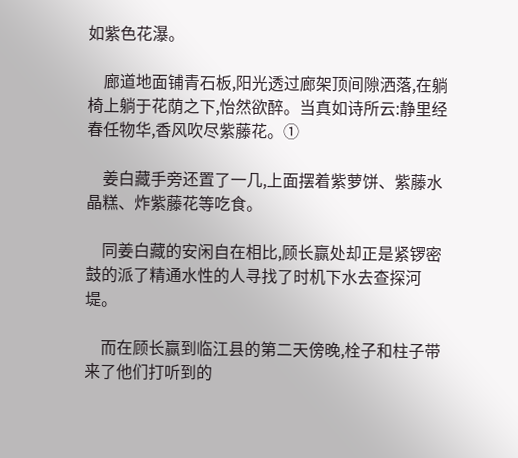如紫色花瀑。

    廊道地面铺青石板,阳光透过廊架顶间隙洒落,在躺椅上躺于花荫之下,怡然欲醉。当真如诗所云:静里经春任物华,香风吹尽紫藤花。①

    姜白藏手旁还置了一几,上面摆着紫萝饼、紫藤水晶糕、炸紫藤花等吃食。

    同姜白藏的安闲自在相比,顾长赢处却正是紧锣密鼓的派了精通水性的人寻找了时机下水去查探河堤。

    而在顾长赢到临江县的第二天傍晚,栓子和柱子带来了他们打听到的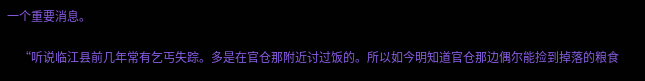一个重要消息。

    “听说临江县前几年常有乞丐失踪。多是在官仓那附近讨过饭的。所以如今明知道官仓那边偶尔能捡到掉落的粮食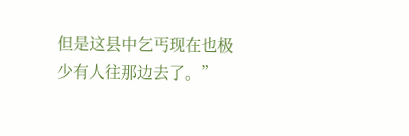但是这县中乞丐现在也极少有人往那边去了。”